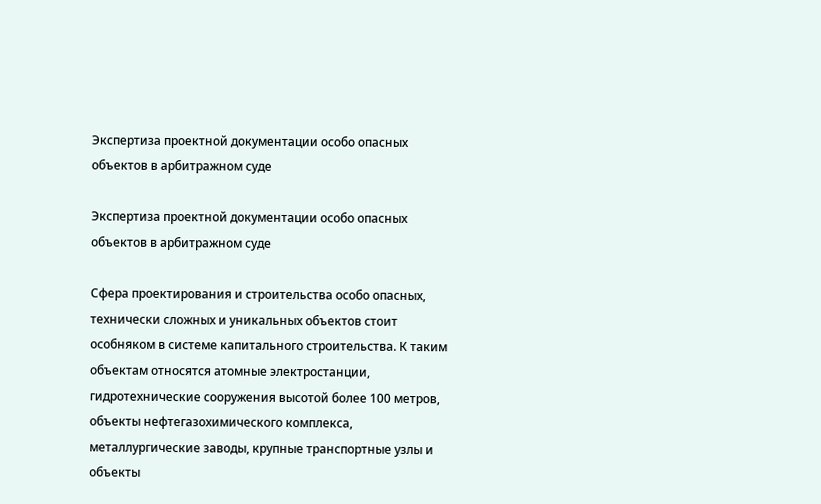Экспертиза проектной документации особо опасных объектов в арбитражном суде

Экспертиза проектной документации особо опасных объектов в арбитражном суде

Сфера проектирования и строительства особо опасных, технически сложных и уникальных объектов стоит особняком в системе капитального строительства. К таким объектам относятся атомные электростанции, гидротехнические сооружения высотой более 100 метров, объекты нефтегазохимического комплекса, металлургические заводы, крупные транспортные узлы и объекты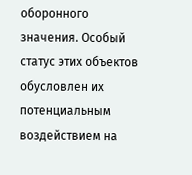оборонного значения. Особый статус этих объектов обусловлен их потенциальным воздействием на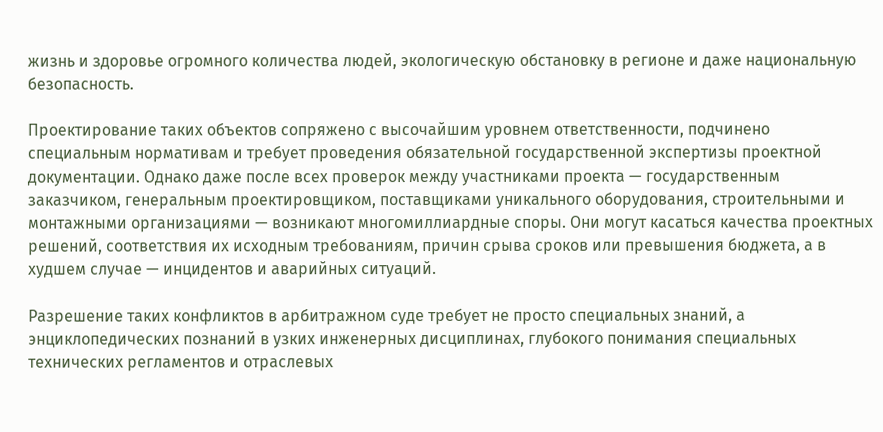жизнь и здоровье огромного количества людей, экологическую обстановку в регионе и даже национальную безопасность.

Проектирование таких объектов сопряжено с высочайшим уровнем ответственности, подчинено специальным нормативам и требует проведения обязательной государственной экспертизы проектной документации. Однако даже после всех проверок между участниками проекта — государственным заказчиком, генеральным проектировщиком, поставщиками уникального оборудования, строительными и монтажными организациями — возникают многомиллиардные споры. Они могут касаться качества проектных решений, соответствия их исходным требованиям, причин срыва сроков или превышения бюджета, а в худшем случае — инцидентов и аварийных ситуаций.

Разрешение таких конфликтов в арбитражном суде требует не просто специальных знаний, а энциклопедических познаний в узких инженерных дисциплинах, глубокого понимания специальных технических регламентов и отраслевых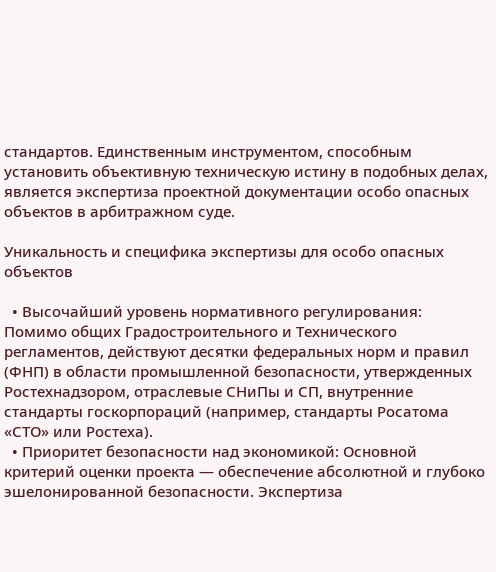стандартов. Единственным инструментом, способным установить объективную техническую истину в подобных делах, является экспертиза проектной документации особо опасных объектов в арбитражном суде.

Уникальность и специфика экспертизы для особо опасных объектов

  • Высочайший уровень нормативного регулирования: Помимо общих Градостроительного и Технического регламентов, действуют десятки федеральных норм и правил (ФНП) в области промышленной безопасности, утвержденных Ростехнадзором, отраслевые СНиПы и СП, внутренние стандарты госкорпораций (например, стандарты Росатома «СТО» или Ростеха).
  • Приоритет безопасности над экономикой: Основной критерий оценки проекта — обеспечение абсолютной и глубоко эшелонированной безопасности. Экспертиза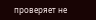проверяет не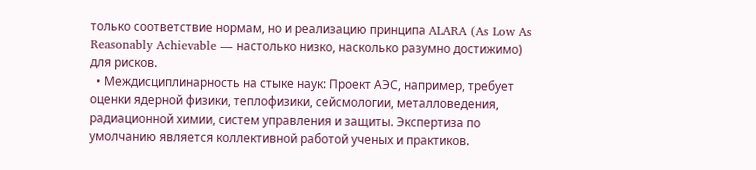только соответствие нормам, но и реализацию принципа ALARA (As Low As Reasonably Achievable — настолько низко, насколько разумно достижимо) для рисков.
  • Междисциплинарность на стыке наук: Проект АЭС, например, требует оценки ядерной физики, теплофизики, сейсмологии, металловедения, радиационной химии, систем управления и защиты. Экспертиза по умолчанию является коллективной работой ученых и практиков.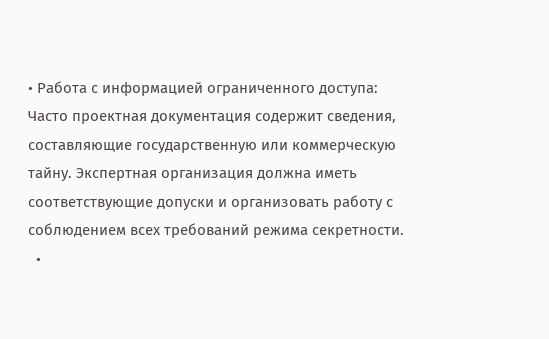• Работа с информацией ограниченного доступа: Часто проектная документация содержит сведения, составляющие государственную или коммерческую тайну. Экспертная организация должна иметь соответствующие допуски и организовать работу с соблюдением всех требований режима секретности.
  •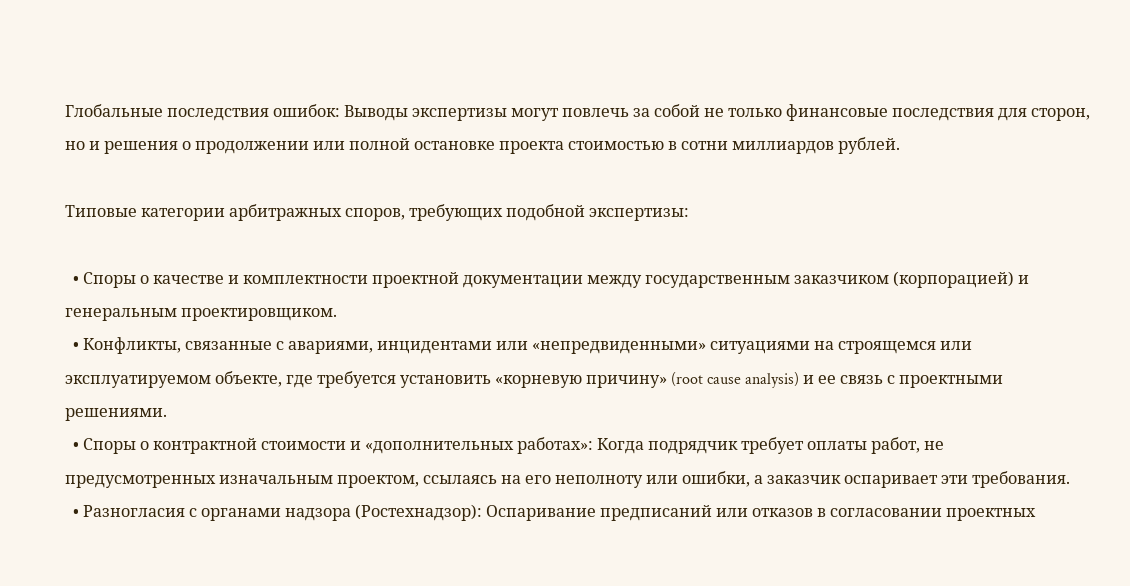Глобальные последствия ошибок: Выводы экспертизы могут повлечь за собой не только финансовые последствия для сторон, но и решения о продолжении или полной остановке проекта стоимостью в сотни миллиардов рублей.

Типовые категории арбитражных споров, требующих подобной экспертизы:

  • Споры о качестве и комплектности проектной документации между государственным заказчиком (корпорацией) и генеральным проектировщиком.
  • Конфликты, связанные с авариями, инцидентами или «непредвиденными» ситуациями на строящемся или эксплуатируемом объекте, где требуется установить «корневую причину» (root cause analysis) и ее связь с проектными решениями.
  • Споры о контрактной стоимости и «дополнительных работах»: Когда подрядчик требует оплаты работ, не предусмотренных изначальным проектом, ссылаясь на его неполноту или ошибки, а заказчик оспаривает эти требования.
  • Разногласия с органами надзора (Ростехнадзор): Оспаривание предписаний или отказов в согласовании проектных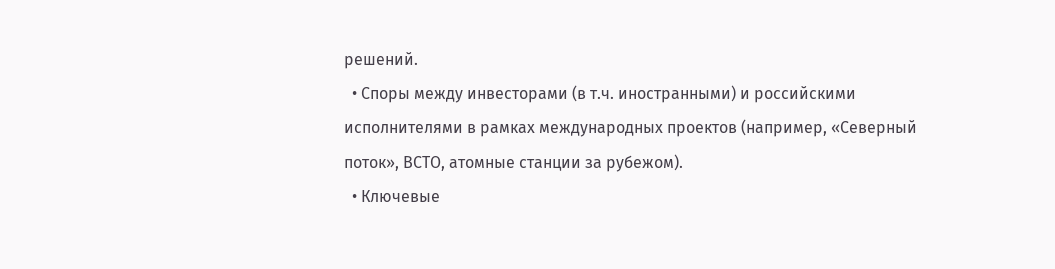решений.
  • Споры между инвесторами (в т.ч. иностранными) и российскими исполнителями в рамках международных проектов (например, «Северный поток», ВСТО, атомные станции за рубежом).
  • Ключевые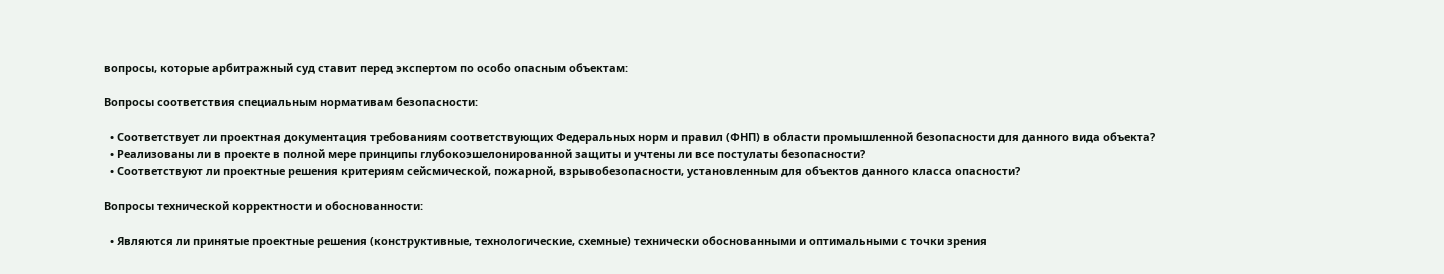вопросы, которые арбитражный суд ставит перед экспертом по особо опасным объектам:

Вопросы соответствия специальным нормативам безопасности:

  • Соответствует ли проектная документация требованиям соответствующих Федеральных норм и правил (ФНП) в области промышленной безопасности для данного вида объекта?
  • Реализованы ли в проекте в полной мере принципы глубокоэшелонированной защиты и учтены ли все постулаты безопасности?
  • Соответствуют ли проектные решения критериям сейсмической, пожарной, взрывобезопасности, установленным для объектов данного класса опасности?

Вопросы технической корректности и обоснованности:

  • Являются ли принятые проектные решения (конструктивные, технологические, схемные) технически обоснованными и оптимальными с точки зрения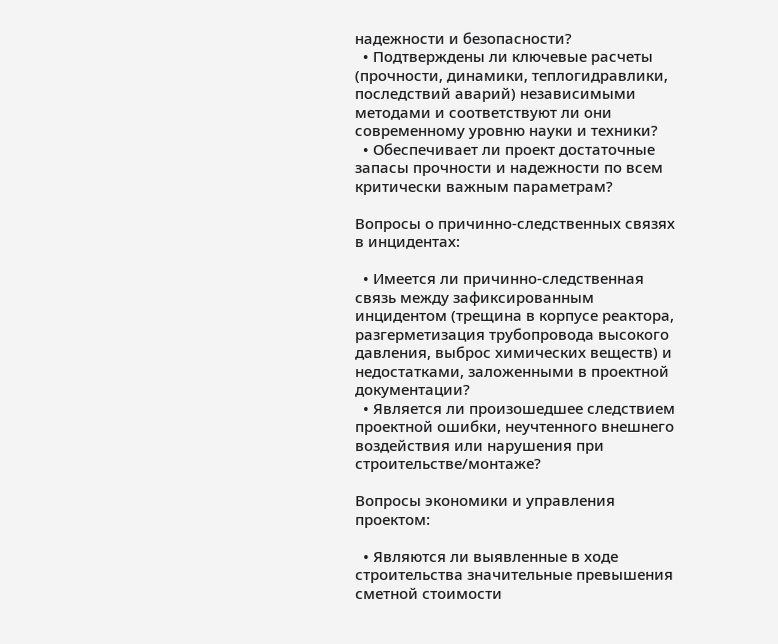надежности и безопасности?
  • Подтверждены ли ключевые расчеты (прочности, динамики, теплогидравлики, последствий аварий) независимыми методами и соответствуют ли они современному уровню науки и техники?
  • Обеспечивает ли проект достаточные запасы прочности и надежности по всем критически важным параметрам?

Вопросы о причинно-следственных связях в инцидентах:

  • Имеется ли причинно-следственная связь между зафиксированным инцидентом (трещина в корпусе реактора, разгерметизация трубопровода высокого давления, выброс химических веществ) и недостатками, заложенными в проектной документации?
  • Является ли произошедшее следствием проектной ошибки, неучтенного внешнего воздействия или нарушения при строительстве/монтаже?

Вопросы экономики и управления проектом:

  • Являются ли выявленные в ходе строительства значительные превышения сметной стоимости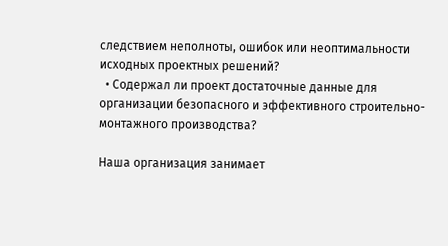следствием неполноты, ошибок или неоптимальности исходных проектных решений?
  • Содержал ли проект достаточные данные для организации безопасного и эффективного строительно-монтажного производства?

Наша организация занимает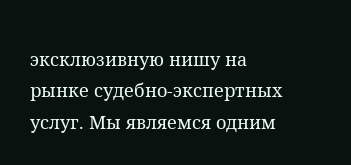эксклюзивную нишу на рынке судебно-экспертных услуг. Мы являемся одним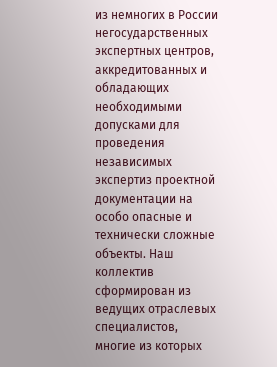из немногих в России негосударственных экспертных центров, аккредитованных и обладающих необходимыми допусками для проведения независимых экспертиз проектной документации на особо опасные и технически сложные объекты. Наш коллектив сформирован из ведущих отраслевых специалистов, многие из которых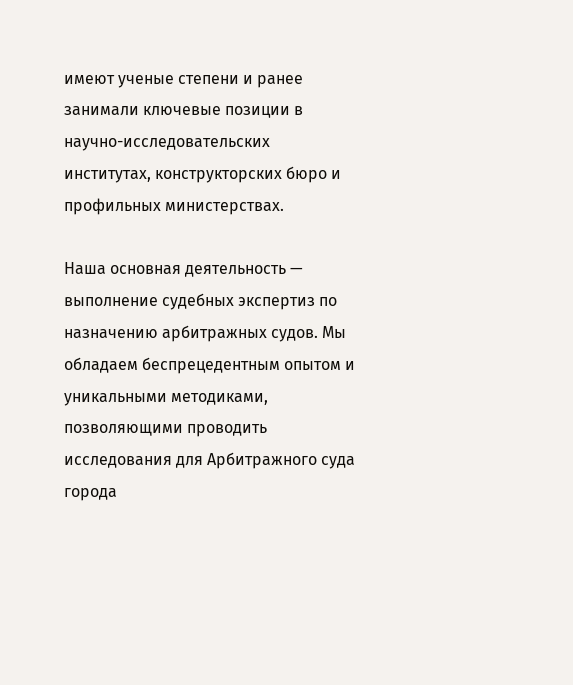имеют ученые степени и ранее занимали ключевые позиции в научно-исследовательских институтах, конструкторских бюро и профильных министерствах.

Наша основная деятельность — выполнение судебных экспертиз по назначению арбитражных судов. Мы обладаем беспрецедентным опытом и уникальными методиками, позволяющими проводить исследования для Арбитражного суда города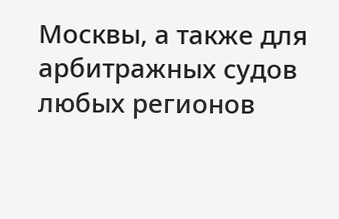Москвы, а также для арбитражных судов любых регионов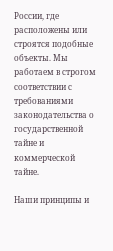России, где расположены или строятся подобные объекты. Мы работаем в строгом соответствии с требованиями законодательства о государственной тайне и коммерческой тайне.

Наши принципы и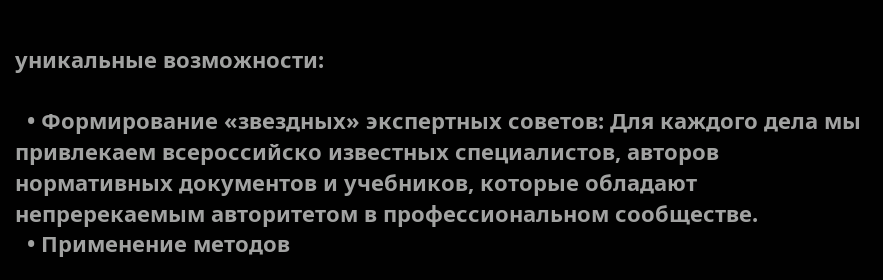уникальные возможности:

  • Формирование «звездных» экспертных советов: Для каждого дела мы привлекаем всероссийско известных специалистов, авторов нормативных документов и учебников, которые обладают непререкаемым авторитетом в профессиональном сообществе.
  • Применение методов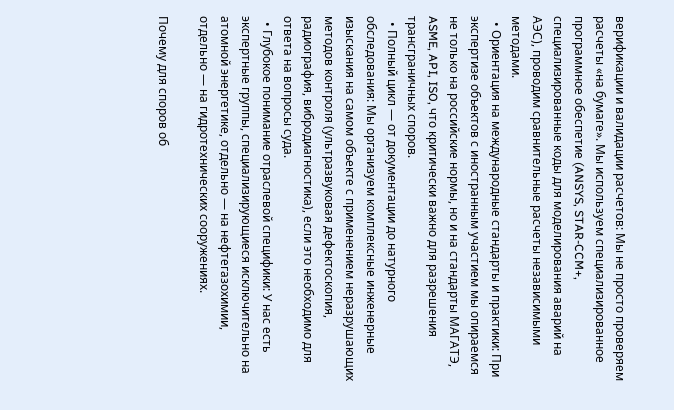верификации и валидации расчетов: Мы не просто проверяем расчеты «на бумаге». Мы используем специализированное программное обеспетие (ANSYS, STAR-CCM+, специализированные коды для моделирования аварий на АЭС), проводим сравнительные расчеты независимыми методами.
  • Ориентация на международные стандарты и практики: При экспертизе объектов с иностранным участием мы опираемся не только на российские нормы, но и на стандарты МАГАТЭ, ASME, API, ISO, что критически важно для разрешения трансграничных споров.
  • Полный цикл — от документации до натурного обследования: Мы организуем комплексные инженерные изыскания на самом объекте с применением неразрушающих методов контроля (ультразвуковая дефектоскопия, радиография, вибродиагностика), если это необходимо для ответа на вопросы суда.
  • Глубокое понимание отраслевой специфики: У нас есть экспертные группы, специализирующиеся исключительно на атомной энергетике, отдельно — на нефтегазохимии, отдельно — на гидротехнических сооружениях.

Почему для споров об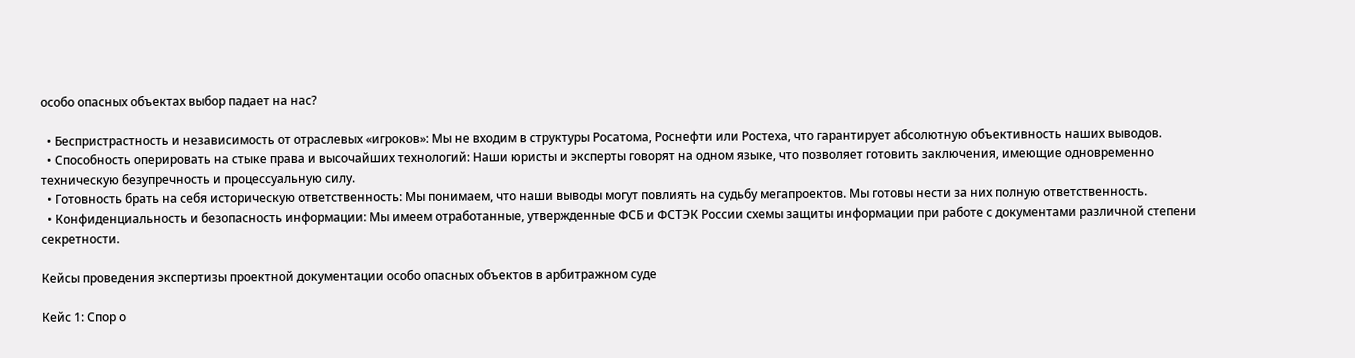особо опасных объектах выбор падает на нас?

  • Беспристрастность и независимость от отраслевых «игроков»: Мы не входим в структуры Росатома, Роснефти или Ростеха, что гарантирует абсолютную объективность наших выводов.
  • Способность оперировать на стыке права и высочайших технологий: Наши юристы и эксперты говорят на одном языке, что позволяет готовить заключения, имеющие одновременно техническую безупречность и процессуальную силу.
  • Готовность брать на себя историческую ответственность: Мы понимаем, что наши выводы могут повлиять на судьбу мегапроектов. Мы готовы нести за них полную ответственность.
  • Конфиденциальность и безопасность информации: Мы имеем отработанные, утвержденные ФСБ и ФСТЭК России схемы защиты информации при работе с документами различной степени секретности.

Кейсы проведения экспертизы проектной документации особо опасных объектов в арбитражном суде

Кейс 1: Спор о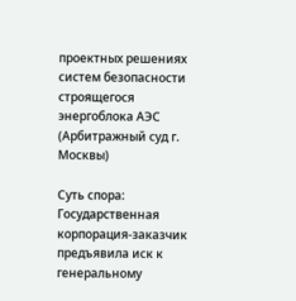проектных решениях систем безопасности строящегося энергоблока АЭС (Арбитражный суд г. Москвы)

Суть спора: Государственная корпорация-заказчик предъявила иск к генеральному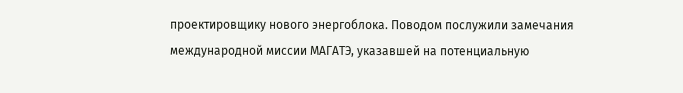проектировщику нового энергоблока. Поводом послужили замечания международной миссии МАГАТЭ, указавшей на потенциальную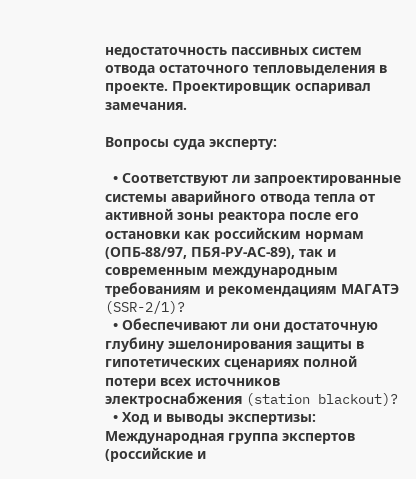недостаточность пассивных систем отвода остаточного тепловыделения в проекте. Проектировщик оспаривал замечания.

Вопросы суда эксперту:

  • Соответствуют ли запроектированные системы аварийного отвода тепла от активной зоны реактора после его остановки как российским нормам (ОПБ-88/97, ПБЯ-РУ-АС-89), так и современным международным требованиям и рекомендациям МАГАТЭ (SSR-2/1)?
  • Обеспечивают ли они достаточную глубину эшелонирования защиты в гипотетических сценариях полной потери всех источников электроснабжения (station blackout)?
  • Ход и выводы экспертизы: Международная группа экспертов (российские и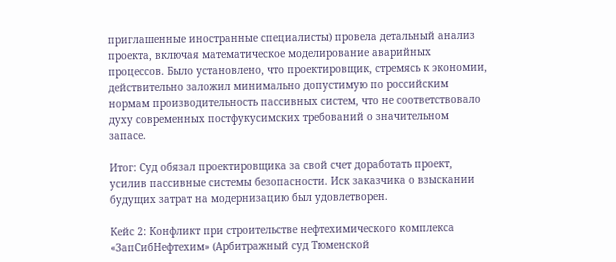приглашенные иностранные специалисты) провела детальный анализ проекта, включая математическое моделирование аварийных процессов. Было установлено, что проектировщик, стремясь к экономии, действительно заложил минимально допустимую по российским нормам производительность пассивных систем, что не соответствовало духу современных постфукусимских требований о значительном запасе.

Итог: Суд обязал проектировщика за свой счет доработать проект, усилив пассивные системы безопасности. Иск заказчика о взыскании будущих затрат на модернизацию был удовлетворен.

Кейс 2: Конфликт при строительстве нефтехимического комплекса «ЗапСибНефтехим» (Арбитражный суд Тюменской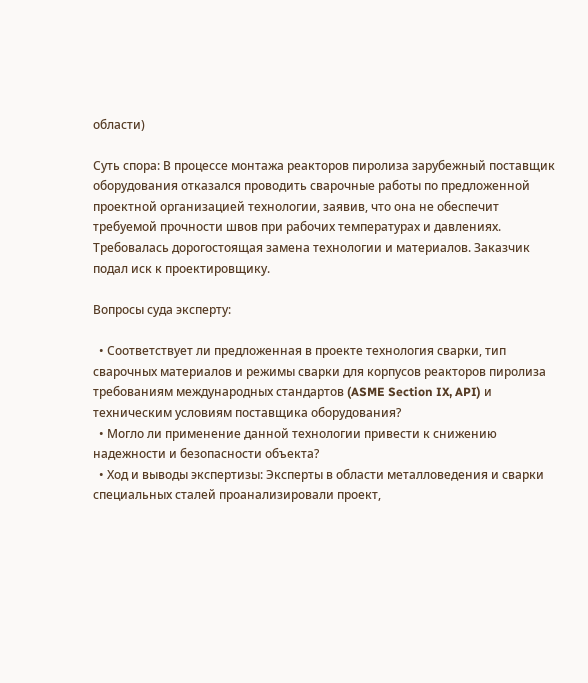области)

Суть спора: В процессе монтажа реакторов пиролиза зарубежный поставщик оборудования отказался проводить сварочные работы по предложенной проектной организацией технологии, заявив, что она не обеспечит требуемой прочности швов при рабочих температурах и давлениях. Требовалась дорогостоящая замена технологии и материалов. Заказчик подал иск к проектировщику.

Вопросы суда эксперту:

  • Соответствует ли предложенная в проекте технология сварки, тип сварочных материалов и режимы сварки для корпусов реакторов пиролиза требованиям международных стандартов (ASME Section IX, API) и техническим условиям поставщика оборудования?
  • Могло ли применение данной технологии привести к снижению надежности и безопасности объекта?
  • Ход и выводы экспертизы: Эксперты в области металловедения и сварки специальных сталей проанализировали проект,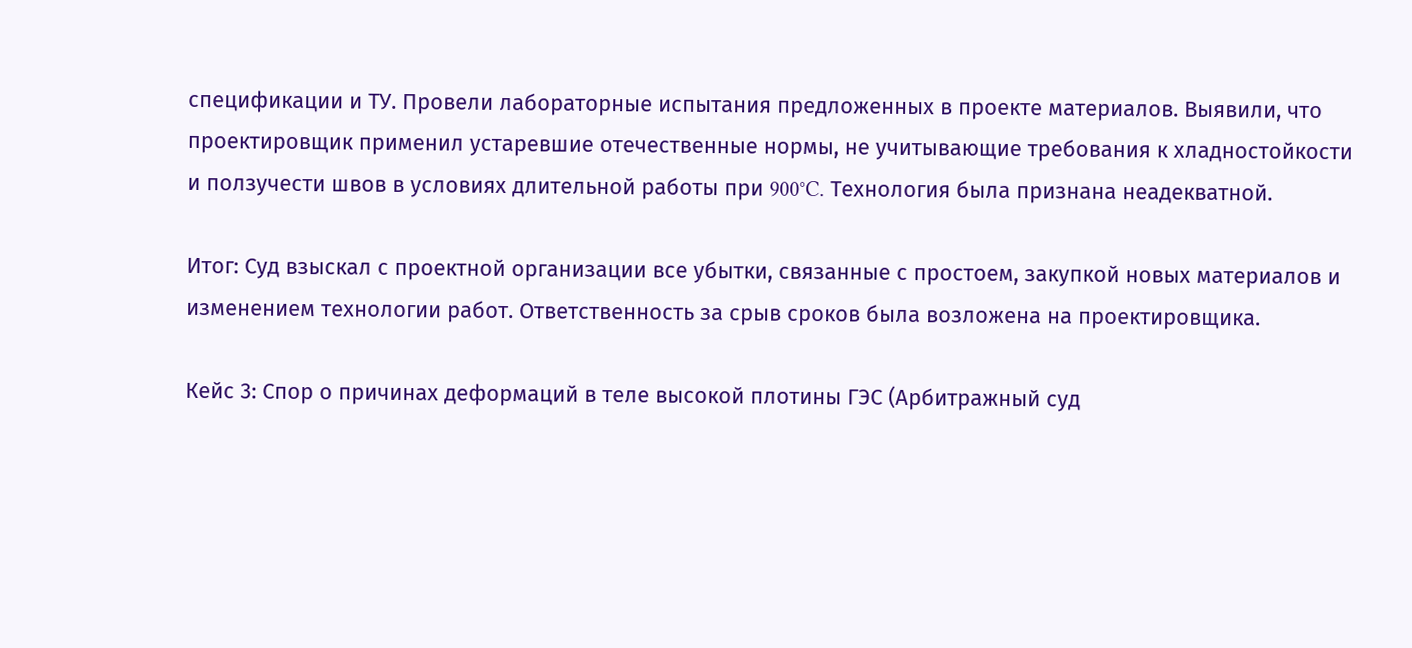спецификации и ТУ. Провели лабораторные испытания предложенных в проекте материалов. Выявили, что проектировщик применил устаревшие отечественные нормы, не учитывающие требования к хладностойкости и ползучести швов в условиях длительной работы при 900°C. Технология была признана неадекватной.

Итог: Суд взыскал с проектной организации все убытки, связанные с простоем, закупкой новых материалов и изменением технологии работ. Ответственность за срыв сроков была возложена на проектировщика.

Кейс 3: Спор о причинах деформаций в теле высокой плотины ГЭС (Арбитражный суд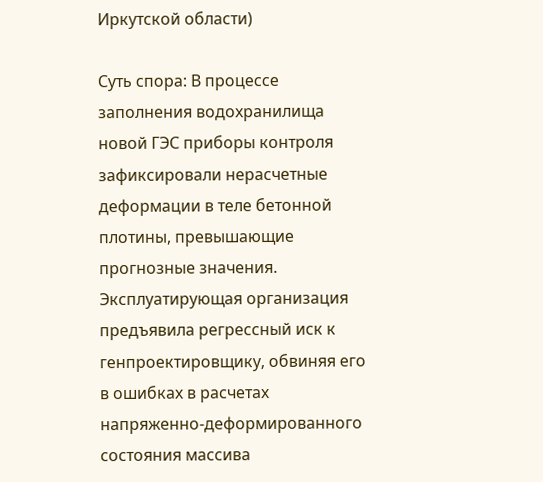Иркутской области)

Суть спора: В процессе заполнения водохранилища новой ГЭС приборы контроля зафиксировали нерасчетные деформации в теле бетонной плотины, превышающие прогнозные значения. Эксплуатирующая организация предъявила регрессный иск к генпроектировщику, обвиняя его в ошибках в расчетах напряженно-деформированного состояния массива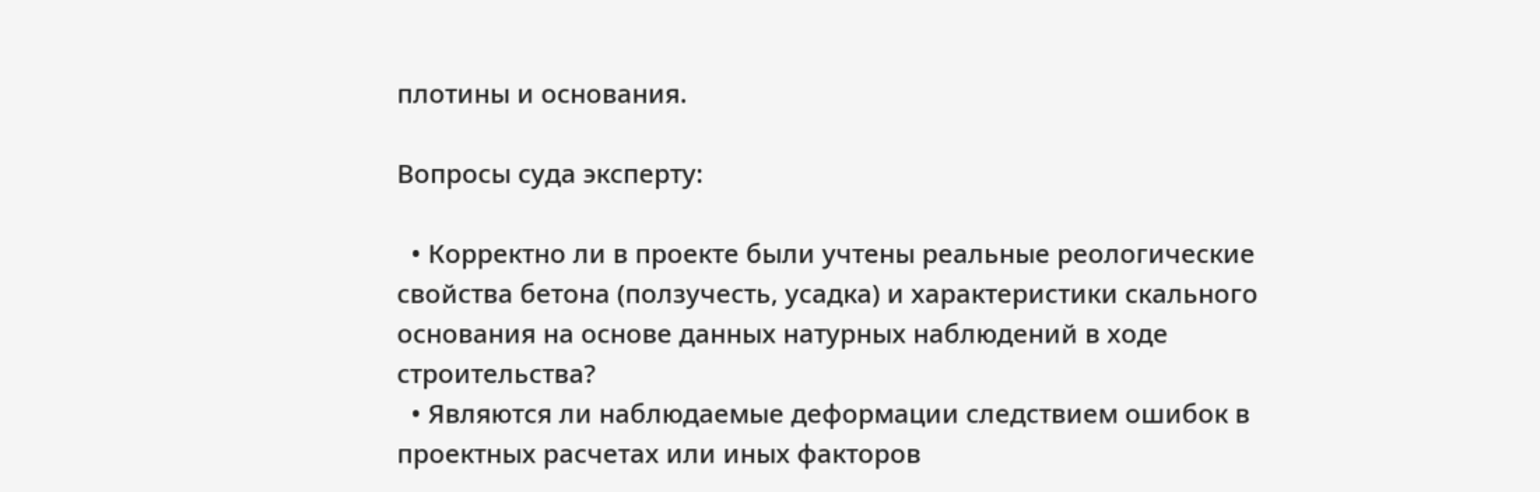плотины и основания.

Вопросы суда эксперту:

  • Корректно ли в проекте были учтены реальные реологические свойства бетона (ползучесть, усадка) и характеристики скального основания на основе данных натурных наблюдений в ходе строительства?
  • Являются ли наблюдаемые деформации следствием ошибок в проектных расчетах или иных факторов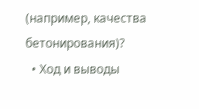(например, качества бетонирования)?
  • Ход и выводы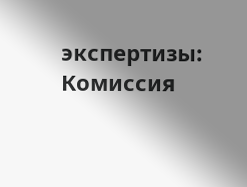экспертизы: Комиссия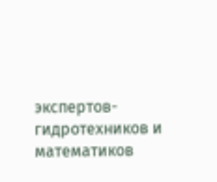экспертов-гидротехников и математиков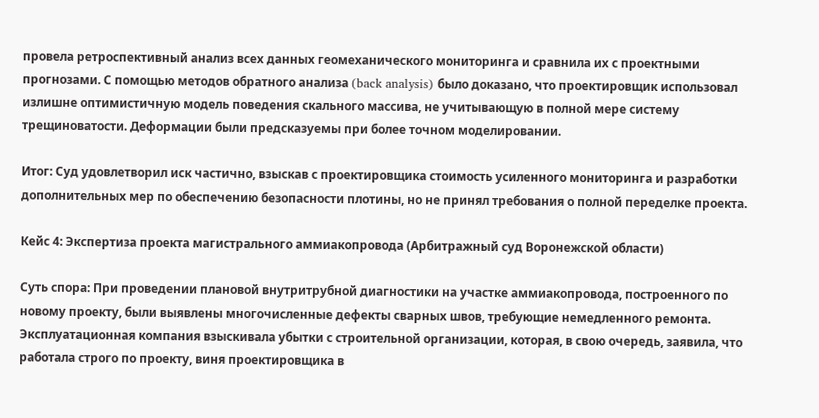провела ретроспективный анализ всех данных геомеханического мониторинга и сравнила их с проектными прогнозами. С помощью методов обратного анализа (back analysis) было доказано, что проектировщик использовал излишне оптимистичную модель поведения скального массива, не учитывающую в полной мере систему трещиноватости. Деформации были предсказуемы при более точном моделировании.

Итог: Суд удовлетворил иск частично, взыскав с проектировщика стоимость усиленного мониторинга и разработки дополнительных мер по обеспечению безопасности плотины, но не принял требования о полной переделке проекта.

Кейс 4: Экспертиза проекта магистрального аммиакопровода (Арбитражный суд Воронежской области)

Суть спора: При проведении плановой внутритрубной диагностики на участке аммиакопровода, построенного по новому проекту, были выявлены многочисленные дефекты сварных швов, требующие немедленного ремонта. Эксплуатационная компания взыскивала убытки с строительной организации, которая, в свою очередь, заявила, что работала строго по проекту, виня проектировщика в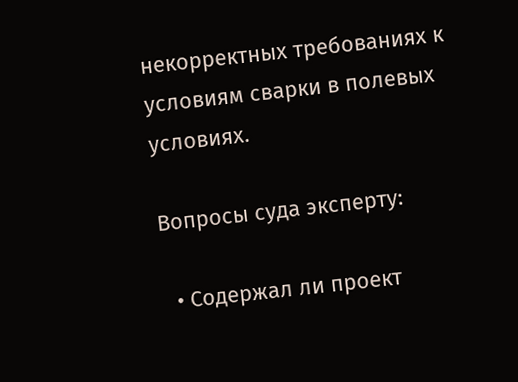некорректных требованиях к условиям сварки в полевых условиях.

Вопросы суда эксперту:

  • Содержал ли проект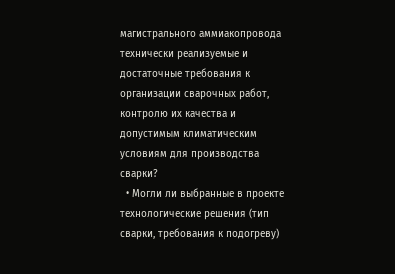магистрального аммиакопровода технически реализуемые и достаточные требования к организации сварочных работ, контролю их качества и допустимым климатическим условиям для производства сварки?
  • Могли ли выбранные в проекте технологические решения (тип сварки, требования к подогреву)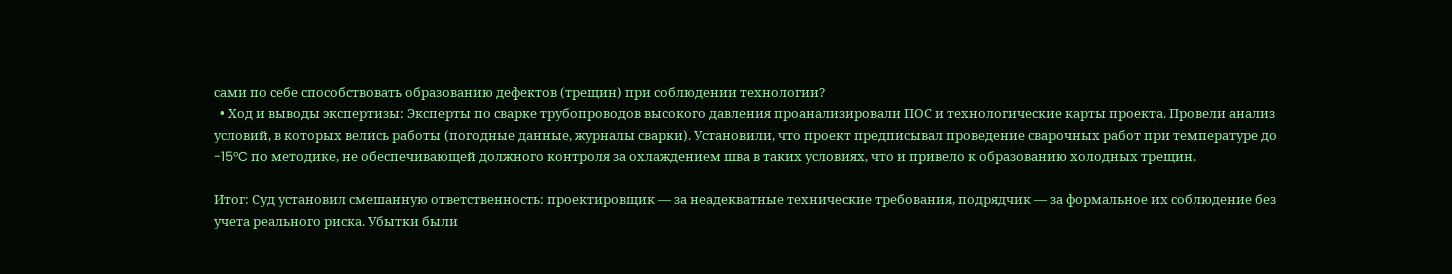сами по себе способствовать образованию дефектов (трещин) при соблюдении технологии?
  • Ход и выводы экспертизы: Эксперты по сварке трубопроводов высокого давления проанализировали ПОС и технологические карты проекта. Провели анализ условий, в которых велись работы (погодные данные, журналы сварки). Установили, что проект предписывал проведение сварочных работ при температуре до -15°C по методике, не обеспечивающей должного контроля за охлаждением шва в таких условиях, что и привело к образованию холодных трещин.

Итог: Суд установил смешанную ответственность: проектировщик — за неадекватные технические требования, подрядчик — за формальное их соблюдение без учета реального риска. Убытки были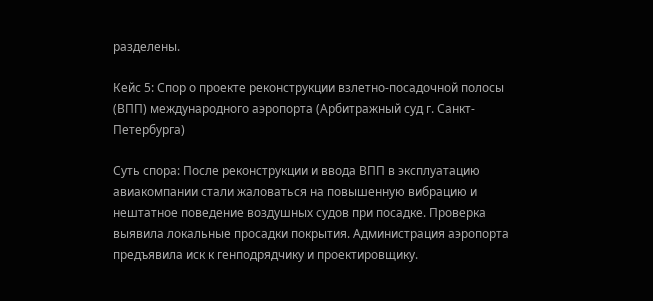разделены.

Кейс 5: Спор о проекте реконструкции взлетно-посадочной полосы (ВПП) международного аэропорта (Арбитражный суд г. Санкт-Петербурга)

Суть спора: После реконструкции и ввода ВПП в эксплуатацию авиакомпании стали жаловаться на повышенную вибрацию и нештатное поведение воздушных судов при посадке. Проверка выявила локальные просадки покрытия. Администрация аэропорта предъявила иск к генподрядчику и проектировщику.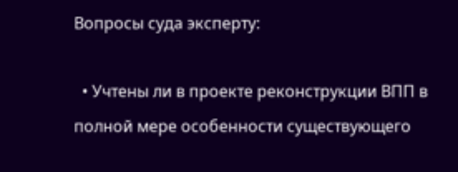Вопросы суда эксперту:

  • Учтены ли в проекте реконструкции ВПП в полной мере особенности существующего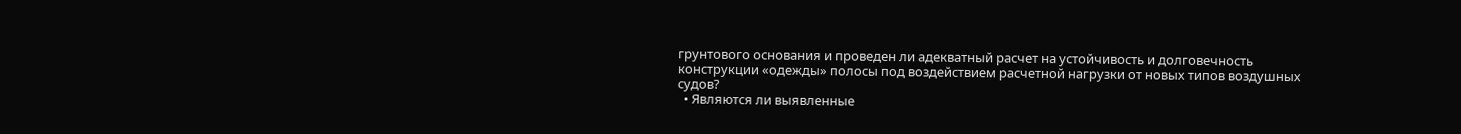грунтового основания и проведен ли адекватный расчет на устойчивость и долговечность конструкции «одежды» полосы под воздействием расчетной нагрузки от новых типов воздушных судов?
  • Являются ли выявленные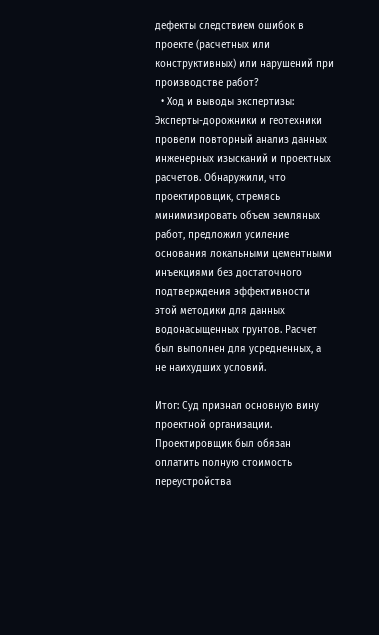дефекты следствием ошибок в проекте (расчетных или конструктивных) или нарушений при производстве работ?
  • Ход и выводы экспертизы: Эксперты-дорожники и геотехники провели повторный анализ данных инженерных изысканий и проектных расчетов. Обнаружили, что проектировщик, стремясь минимизировать объем земляных работ, предложил усиление основания локальными цементными инъекциями без достаточного подтверждения эффективности этой методики для данных водонасыщенных грунтов. Расчет был выполнен для усредненных, а не наихудших условий.

Итог: Суд признал основную вину проектной организации. Проектировщик был обязан оплатить полную стоимость переустройства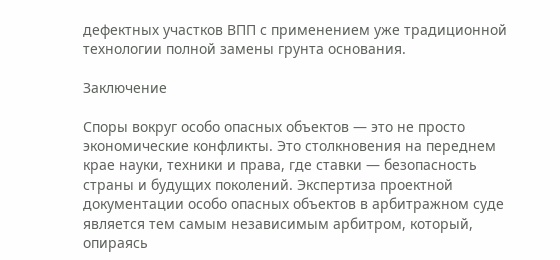дефектных участков ВПП с применением уже традиционной технологии полной замены грунта основания.

Заключение

Споры вокруг особо опасных объектов — это не просто экономические конфликты. Это столкновения на переднем крае науки, техники и права, где ставки — безопасность страны и будущих поколений. Экспертиза проектной документации особо опасных объектов в арбитражном суде является тем самым независимым арбитром, который, опираясь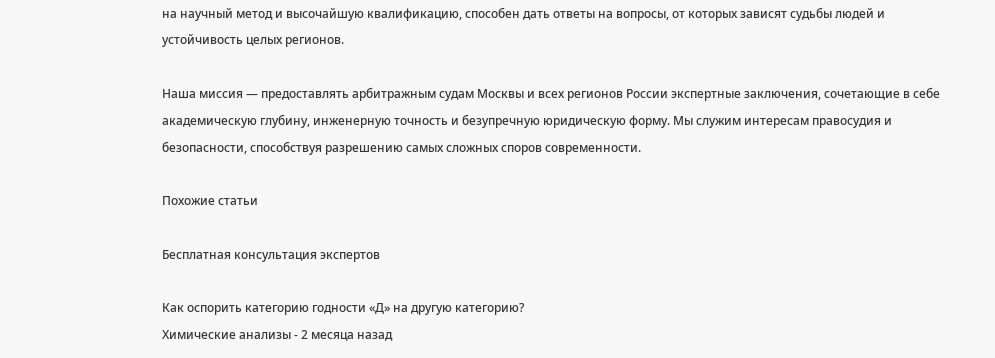на научный метод и высочайшую квалификацию, способен дать ответы на вопросы, от которых зависят судьбы людей и устойчивость целых регионов.

Наша миссия — предоставлять арбитражным судам Москвы и всех регионов России экспертные заключения, сочетающие в себе академическую глубину, инженерную точность и безупречную юридическую форму. Мы служим интересам правосудия и безопасности, способствуя разрешению самых сложных споров современности.

Похожие статьи

Бесплатная консультация экспертов

Как оспорить категорию годности «Д» на другую категорию?
Химические анализы - 2 месяца назад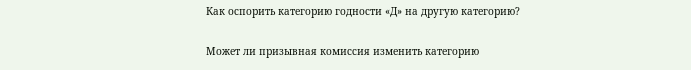Как оспорить категорию годности «Д» на другую категорию?

Может ли призывная комиссия изменить категорию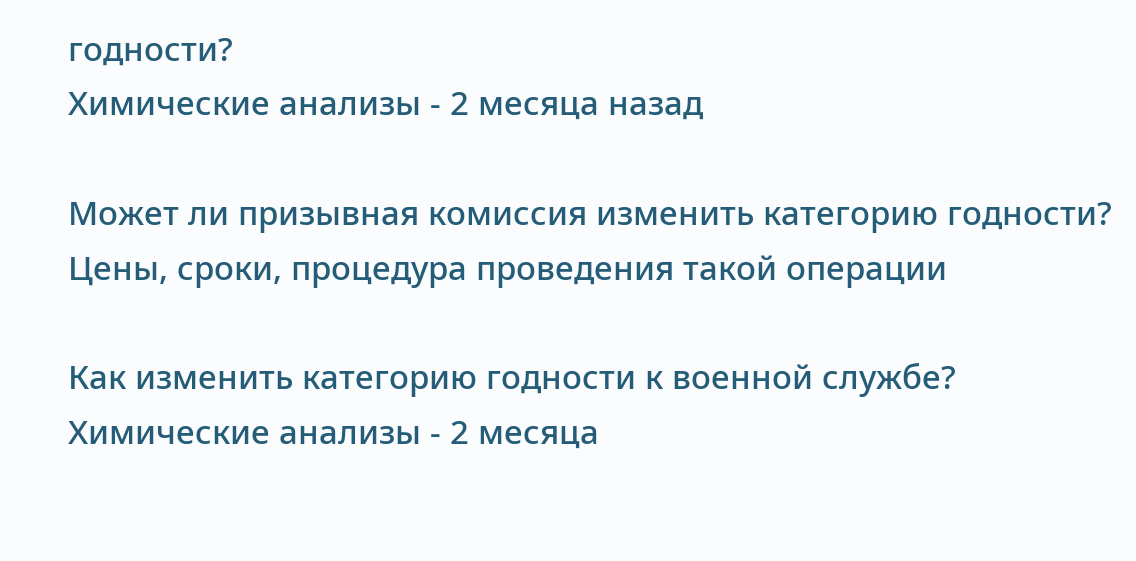годности?
Химические анализы - 2 месяца назад

Может ли призывная комиссия изменить категорию годности? Цены, сроки, процедура проведения такой операции

Как изменить категорию годности к военной службе?
Химические анализы - 2 месяца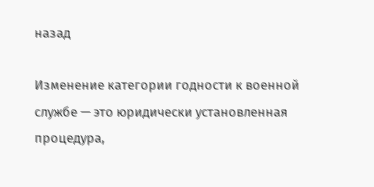назад

Изменение категории годности к военной службе — это юридически установленная процедура,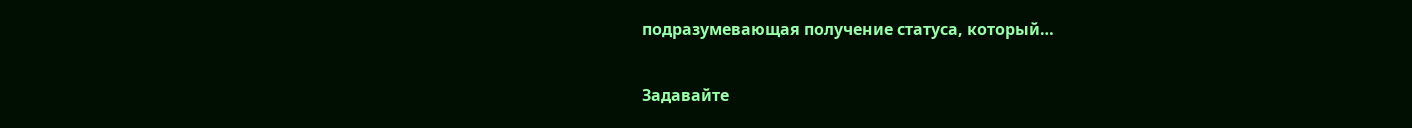подразумевающая получение статуса, который…

Задавайте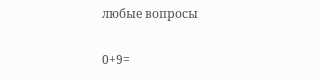любые вопросы

0+9=